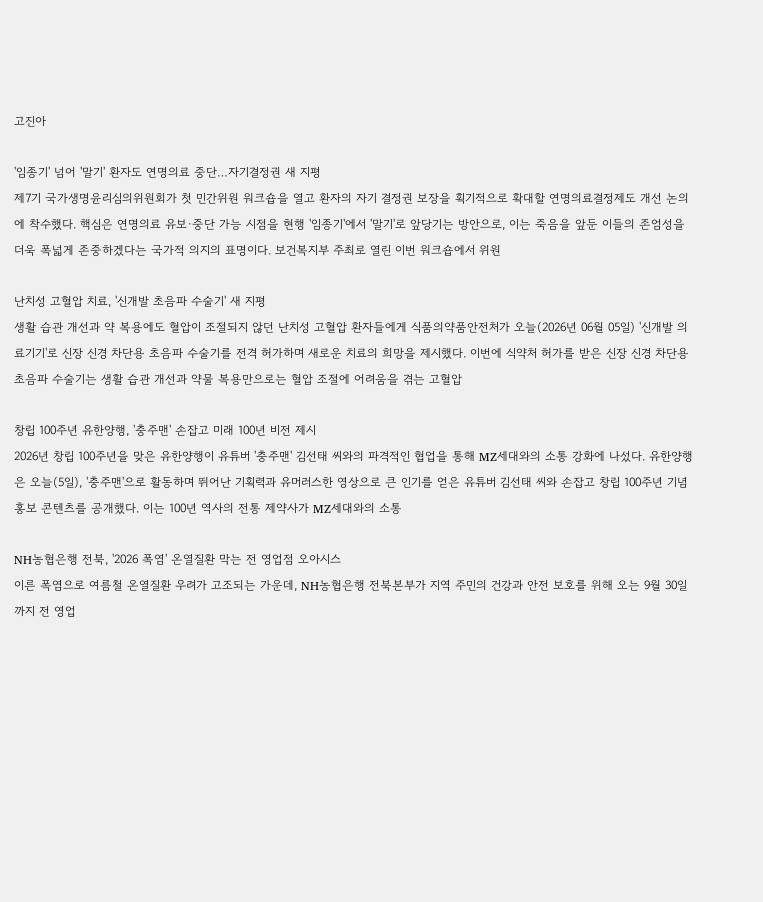고진아

'임종기' 넘어 '말기' 환자도 연명의료 중단…자기결정권 새 지평
제7기 국가생명윤리심의위원회가 첫 민간위원 워크숍을 열고 환자의 자기 결정권 보장을 획기적으로 확대할 연명의료결정제도 개선 논의에 착수했다. 핵심은 연명의료 유보·중단 가능 시점을 현행 '임종기'에서 '말기'로 앞당기는 방안으로, 이는 죽음을 앞둔 이들의 존엄성을 더욱 폭넓게 존중하겠다는 국가적 의지의 표명이다. 보건복지부 주최로 열린 이번 워크숍에서 위원

난치성 고혈압 치료, '신개발 초음파 수술기' 새 지평
생활 습관 개선과 약 복용에도 혈압이 조절되지 않던 난치성 고혈압 환자들에게 식품의약품안전처가 오늘(2026년 06월 05일) '신개발 의료기기'로 신장 신경 차단용 초음파 수술기를 전격 허가하며 새로운 치료의 희망을 제시했다. 이번에 식약처 허가를 받은 신장 신경 차단용 초음파 수술기는 생활 습관 개선과 약물 복용만으로는 혈압 조절에 어려움을 겪는 고혈압

창립 100주년 유한양행, '충주맨' 손잡고 미래 100년 비전 제시
2026년 창립 100주년을 맞은 유한양행이 유튜버 '충주맨' 김선태 씨와의 파격적인 협업을 통해 MZ세대와의 소통 강화에 나섰다. 유한양행은 오늘(5일), '충주맨'으로 활동하며 뛰어난 기획력과 유머러스한 영상으로 큰 인기를 얻은 유튜버 김선태 씨와 손잡고 창립 100주년 기념 홍보 콘텐츠를 공개했다. 이는 100년 역사의 전통 제약사가 MZ세대와의 소통

NH농협은행 전북, '2026 폭염' 온열질환 막는 전 영업점 오아시스
이른 폭염으로 여름철 온열질환 우려가 고조되는 가운데, NH농협은행 전북본부가 지역 주민의 건강과 안전 보호를 위해 오는 9월 30일까지 전 영업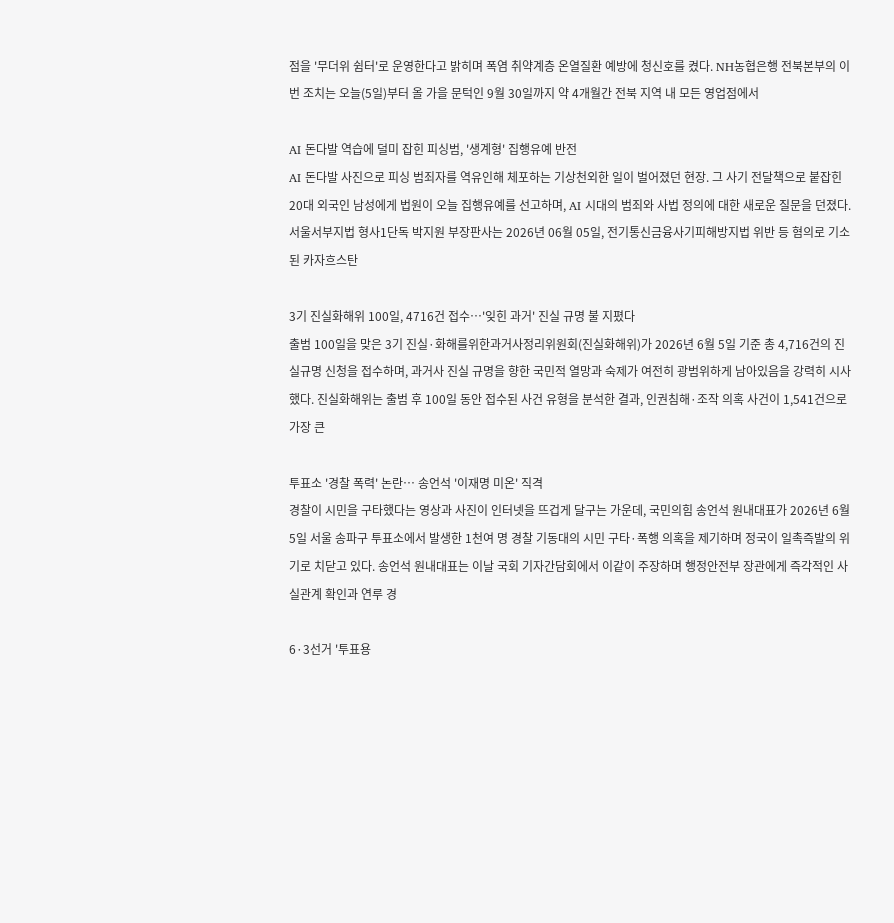점을 '무더위 쉼터'로 운영한다고 밝히며 폭염 취약계층 온열질환 예방에 청신호를 켰다. NH농협은행 전북본부의 이번 조치는 오늘(5일)부터 올 가을 문턱인 9월 30일까지 약 4개월간 전북 지역 내 모든 영업점에서

AI 돈다발 역습에 덜미 잡힌 피싱범, '생계형' 집행유예 반전
AI 돈다발 사진으로 피싱 범죄자를 역유인해 체포하는 기상천외한 일이 벌어졌던 현장. 그 사기 전달책으로 붙잡힌 20대 외국인 남성에게 법원이 오늘 집행유예를 선고하며, AI 시대의 범죄와 사법 정의에 대한 새로운 질문을 던졌다. 서울서부지법 형사1단독 박지원 부장판사는 2026년 06월 05일, 전기통신금융사기피해방지법 위반 등 혐의로 기소된 카자흐스탄

3기 진실화해위 100일, 4716건 접수…'잊힌 과거' 진실 규명 불 지폈다
출범 100일을 맞은 3기 진실·화해를위한과거사정리위원회(진실화해위)가 2026년 6월 5일 기준 총 4,716건의 진실규명 신청을 접수하며, 과거사 진실 규명을 향한 국민적 열망과 숙제가 여전히 광범위하게 남아있음을 강력히 시사했다. 진실화해위는 출범 후 100일 동안 접수된 사건 유형을 분석한 결과, 인권침해·조작 의혹 사건이 1,541건으로 가장 큰

투표소 '경찰 폭력' 논란… 송언석 '이재명 미온' 직격
경찰이 시민을 구타했다는 영상과 사진이 인터넷을 뜨겁게 달구는 가운데, 국민의힘 송언석 원내대표가 2026년 6월 5일 서울 송파구 투표소에서 발생한 1천여 명 경찰 기동대의 시민 구타·폭행 의혹을 제기하며 정국이 일촉즉발의 위기로 치닫고 있다. 송언석 원내대표는 이날 국회 기자간담회에서 이같이 주장하며 행정안전부 장관에게 즉각적인 사실관계 확인과 연루 경

6·3선거 '투표용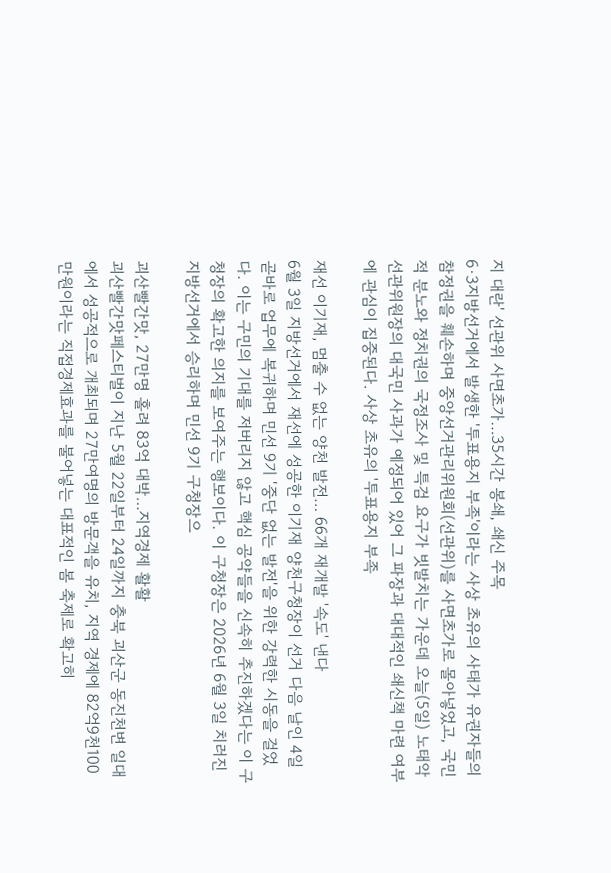지 대란' 선관위 사면초가…35시간 봉쇄, 쇄신 주목
6·3지방선거에서 발생한 '투표용지 부족'이라는 사상 초유의 사태가 유권자들의 참정권을 훼손하며 중앙선거관리위원회(선관위)를 사면초가로 몰아넣었고, 국민적 분노와 정치권의 국정조사 및 특검 요구가 빗발치는 가운데 오늘(5일) 노태악 선관위원장의 대국민 사과가 예정되어 있어 그 파장과 대대적인 쇄신책 마련 여부에 관심이 집중된다. 사상 초유의 '투표용지 부족

재선 이기재, 멈출 수 없는 양천 발전… 66개 재개발 '속도' 낸다
6월 3일 지방선거에서 재선에 성공한 이기재 양천구청장이 선거 다음 날인 4일 곧바로 업무에 복귀하며 민선 9기 '중단 없는 발전'을 위한 강력한 시동을 걸었다. 이는 구민의 기대를 저버리지 않고 핵심 공약들을 신속히 추진하겠다는 이 구청장의 확고한 의지를 보여주는 행보이다. 이 구청장은 2026년 6월 3일 치러진 지방선거에서 승리하며 민선 9기 구청장으

괴산빨간맛, 27만명 홀려 83억 대박…지역경제 활활
괴산빨간맛페스티벌이 지난 5월 22일부터 24일까지 충북 괴산군 동진천변 일대에서 성공적으로 개최되며 27만여명의 방문객을 유치, 지역 경제에 82억9천100만원이라는 직접경제효과를 불어넣는 대표적인 봄 축제로 확고히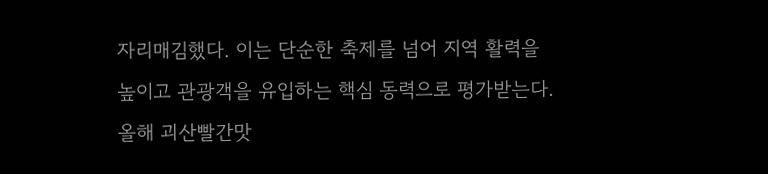자리매김했다. 이는 단순한 축제를 넘어 지역 활력을 높이고 관광객을 유입하는 핵심 동력으로 평가받는다. 올해 괴산빨간맛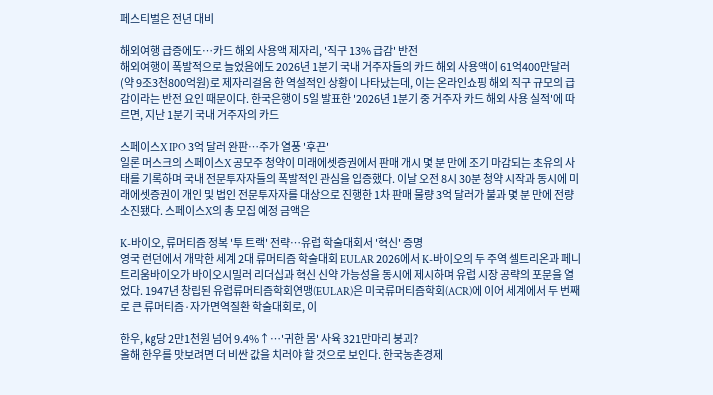페스티벌은 전년 대비

해외여행 급증에도…카드 해외 사용액 제자리, '직구 13% 급감' 반전
해외여행이 폭발적으로 늘었음에도 2026년 1분기 국내 거주자들의 카드 해외 사용액이 61억400만달러(약 9조3천800억원)로 제자리걸음 한 역설적인 상황이 나타났는데, 이는 온라인쇼핑 해외 직구 규모의 급감이라는 반전 요인 때문이다. 한국은행이 5일 발표한 '2026년 1분기 중 거주자 카드 해외 사용 실적'에 따르면, 지난 1분기 국내 거주자의 카드

스페이스X IPO 3억 달러 완판…주가 열풍 '후끈'
일론 머스크의 스페이스X 공모주 청약이 미래에셋증권에서 판매 개시 몇 분 만에 조기 마감되는 초유의 사태를 기록하며 국내 전문투자자들의 폭발적인 관심을 입증했다. 이날 오전 8시 30분 청약 시작과 동시에 미래에셋증권이 개인 및 법인 전문투자자를 대상으로 진행한 1차 판매 물량 3억 달러가 불과 몇 분 만에 전량 소진됐다. 스페이스X의 총 모집 예정 금액은

K-바이오, 류머티즘 정복 '투 트랙' 전략…유럽 학술대회서 '혁신' 증명
영국 런던에서 개막한 세계 2대 류머티즘 학술대회 EULAR 2026에서 K-바이오의 두 주역 셀트리온과 페니트리움바이오가 바이오시밀러 리더십과 혁신 신약 가능성을 동시에 제시하며 유럽 시장 공략의 포문을 열었다. 1947년 창립된 유럽류머티즘학회연맹(EULAR)은 미국류머티즘학회(ACR)에 이어 세계에서 두 번째로 큰 류머티즘·자가면역질환 학술대회로, 이

한우, ㎏당 2만1천원 넘어 9.4%↑…'귀한 몸' 사육 321만마리 붕괴?
올해 한우를 맛보려면 더 비싼 값을 치러야 할 것으로 보인다. 한국농촌경제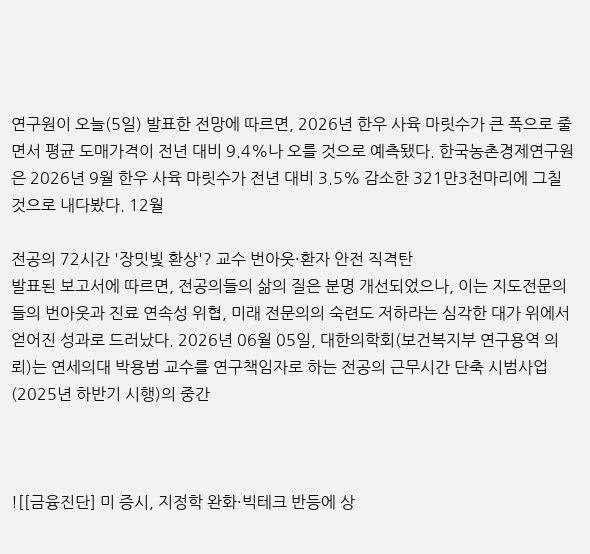연구원이 오늘(5일) 발표한 전망에 따르면, 2026년 한우 사육 마릿수가 큰 폭으로 줄면서 평균 도매가격이 전년 대비 9.4%나 오를 것으로 예측됐다. 한국농촌경제연구원은 2026년 9월 한우 사육 마릿수가 전년 대비 3.5% 감소한 321만3천마리에 그칠 것으로 내다봤다. 12월

전공의 72시간 '장밋빛 환상'? 교수 번아웃·환자 안전 직격탄
발표된 보고서에 따르면, 전공의들의 삶의 질은 분명 개선되었으나, 이는 지도전문의들의 번아웃과 진료 연속성 위협, 미래 전문의의 숙련도 저하라는 심각한 대가 위에서 얻어진 성과로 드러났다. 2026년 06월 05일, 대한의학회(보건복지부 연구용역 의뢰)는 연세의대 박용범 교수를 연구책임자로 하는 전공의 근무시간 단축 시범사업(2025년 하반기 시행)의 중간



![[금융진단] 미 증시, 지정학 완화·빅테크 반등에 상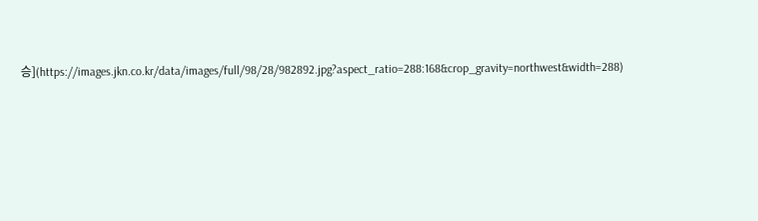승](https://images.jkn.co.kr/data/images/full/98/28/982892.jpg?aspect_ratio=288:168&crop_gravity=northwest&width=288)